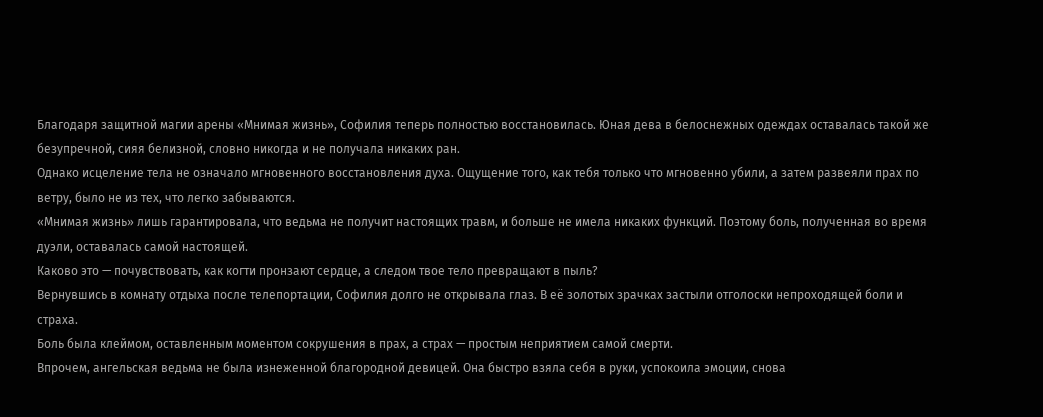Благодаря защитной магии арены «Мнимая жизнь», Софилия теперь полностью восстановилась. Юная дева в белоснежных одеждах оставалась такой же безупречной, сияя белизной, словно никогда и не получала никаких ран.
Однако исцеление тела не означало мгновенного восстановления духа. Ощущение того, как тебя только что мгновенно убили, а затем развеяли прах по ветру, было не из тех, что легко забываются.
«Мнимая жизнь» лишь гарантировала, что ведьма не получит настоящих травм, и больше не имела никаких функций. Поэтому боль, полученная во время дуэли, оставалась самой настоящей.
Каково это — почувствовать, как когти пронзают сердце, а следом твое тело превращают в пыль?
Вернувшись в комнату отдыха после телепортации, Софилия долго не открывала глаз. В её золотых зрачках застыли отголоски непроходящей боли и страха.
Боль была клеймом, оставленным моментом сокрушения в прах, а страх — простым неприятием самой смерти.
Впрочем, ангельская ведьма не была изнеженной благородной девицей. Она быстро взяла себя в руки, успокоила эмоции, снова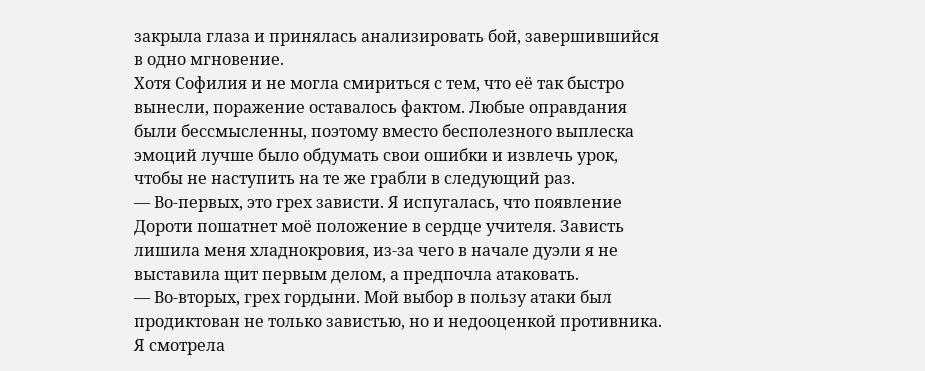закрыла глаза и принялась анализировать бой, завершившийся в одно мгновение.
Хотя Софилия и не могла смириться с тем, что её так быстро вынесли, поражение оставалось фактом. Любые оправдания были бессмысленны, поэтому вместо бесполезного выплеска эмоций лучше было обдумать свои ошибки и извлечь урок, чтобы не наступить на те же грабли в следующий раз.
— Во-первых, это грех зависти. Я испугалась, что появление Дороти пошатнет моё положение в сердце учителя. Зависть лишила меня хладнокровия, из-за чего в начале дуэли я не выставила щит первым делом, а предпочла атаковать.
— Во-вторых, грех гордыни. Мой выбор в пользу атаки был продиктован не только завистью, но и недооценкой противника. Я смотрела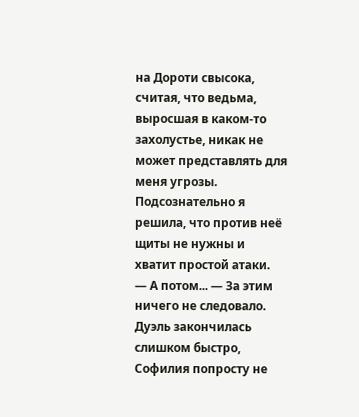на Дороти свысока, считая, что ведьма, выросшая в каком-то захолустье, никак не может представлять для меня угрозы. Подсознательно я решила, что против неё щиты не нужны и хватит простой атаки.
— А потом... — За этим ничего не следовало. Дуэль закончилась слишком быстро, Софилия попросту не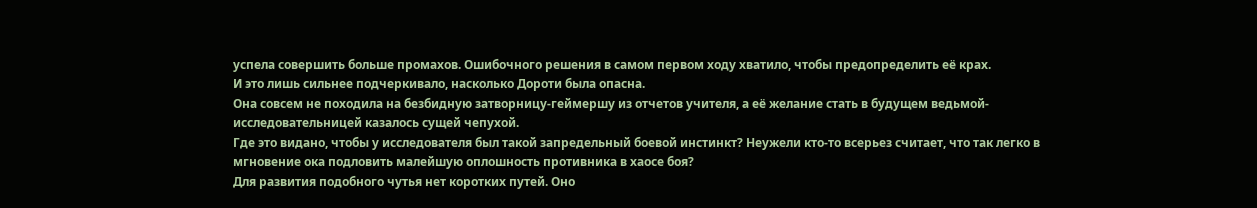успела совершить больше промахов. Ошибочного решения в самом первом ходу хватило, чтобы предопределить её крах.
И это лишь сильнее подчеркивало, насколько Дороти была опасна.
Она совсем не походила на безбидную затворницу-геймершу из отчетов учителя, а её желание стать в будущем ведьмой-исследовательницей казалось сущей чепухой.
Где это видано, чтобы у исследователя был такой запредельный боевой инстинкт? Неужели кто-то всерьез считает, что так легко в мгновение ока подловить малейшую оплошность противника в хаосе боя?
Для развития подобного чутья нет коротких путей. Оно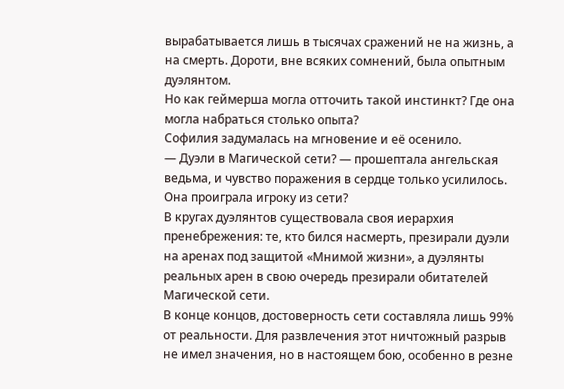вырабатывается лишь в тысячах сражений не на жизнь, а на смерть. Дороти, вне всяких сомнений, была опытным дуэлянтом.
Но как геймерша могла отточить такой инстинкт? Где она могла набраться столько опыта?
Софилия задумалась на мгновение и её осенило.
— Дуэли в Магической сети? — прошептала ангельская ведьма, и чувство поражения в сердце только усилилось.
Она проиграла игроку из сети?
В кругах дуэлянтов существовала своя иерархия пренебрежения: те, кто бился насмерть, презирали дуэли на аренах под защитой «Мнимой жизни», а дуэлянты реальных арен в свою очередь презирали обитателей Магической сети.
В конце концов, достоверность сети составляла лишь 99% от реальности. Для развлечения этот ничтожный разрыв не имел значения, но в настоящем бою, особенно в резне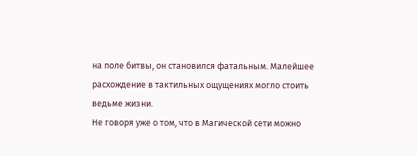на поле битвы, он становился фатальным. Малейшее расхождение в тактильных ощущениях могло стоить ведьме жизни.
Не говоря уже о том, что в Магической сети можно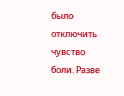было отключить чувство боли. Разве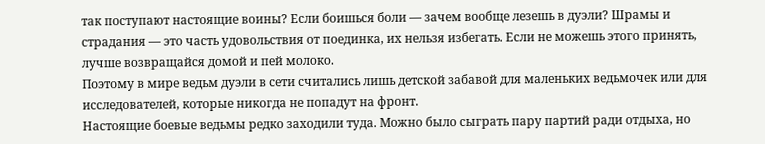так поступают настоящие воины? Если боишься боли — зачем вообще лезешь в дуэли? Шрамы и страдания — это часть удовольствия от поединка, их нельзя избегать. Если не можешь этого принять, лучше возвращайся домой и пей молоко.
Поэтому в мире ведьм дуэли в сети считались лишь детской забавой для маленьких ведьмочек или для исследователей, которые никогда не попадут на фронт.
Настоящие боевые ведьмы редко заходили туда. Можно было сыграть пару партий ради отдыха, но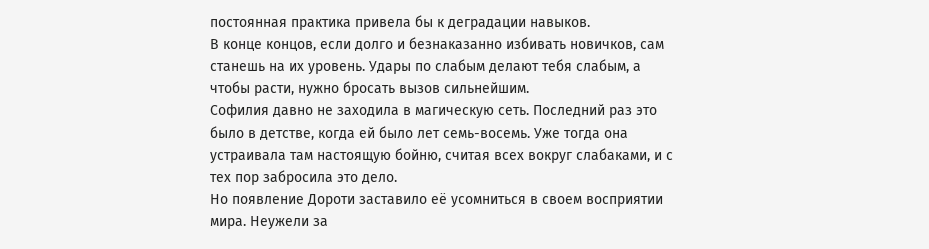постоянная практика привела бы к деградации навыков.
В конце концов, если долго и безнаказанно избивать новичков, сам станешь на их уровень. Удары по слабым делают тебя слабым, а чтобы расти, нужно бросать вызов сильнейшим.
Софилия давно не заходила в магическую сеть. Последний раз это было в детстве, когда ей было лет семь-восемь. Уже тогда она устраивала там настоящую бойню, считая всех вокруг слабаками, и с тех пор забросила это дело.
Но появление Дороти заставило её усомниться в своем восприятии мира. Неужели за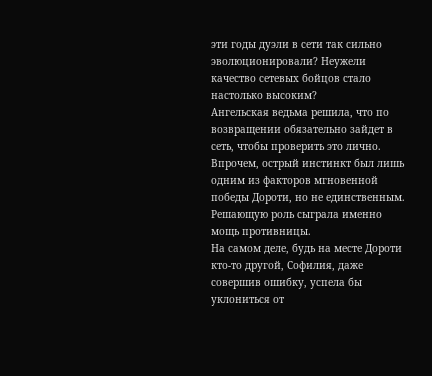эти годы дуэли в сети так сильно эволюционировали? Неужели качество сетевых бойцов стало настолько высоким?
Ангельская ведьма решила, что по возвращении обязательно зайдет в сеть, чтобы проверить это лично.
Впрочем, острый инстинкт был лишь одним из факторов мгновенной победы Дороти, но не единственным. Решающую роль сыграла именно мощь противницы.
На самом деле, будь на месте Дороти кто-то другой, Софилия, даже совершив ошибку, успела бы уклониться от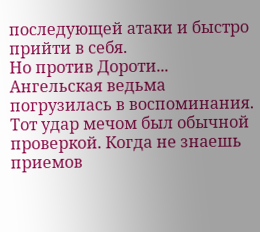последующей атаки и быстро прийти в себя.
Но против Дороти...
Ангельская ведьма погрузилась в воспоминания.
Тот удар мечом был обычной проверкой. Когда не знаешь приемов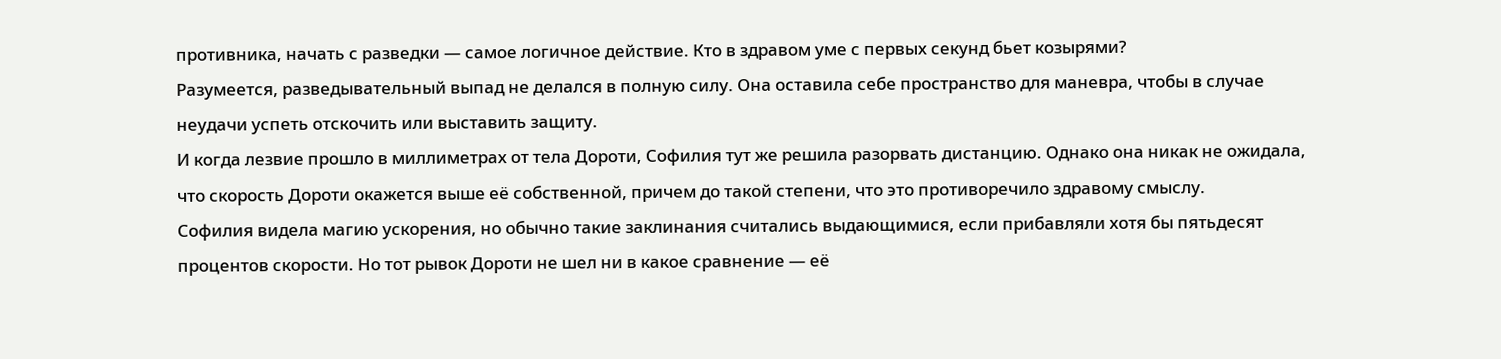противника, начать с разведки — самое логичное действие. Кто в здравом уме с первых секунд бьет козырями?
Разумеется, разведывательный выпад не делался в полную силу. Она оставила себе пространство для маневра, чтобы в случае неудачи успеть отскочить или выставить защиту.
И когда лезвие прошло в миллиметрах от тела Дороти, Софилия тут же решила разорвать дистанцию. Однако она никак не ожидала, что скорость Дороти окажется выше её собственной, причем до такой степени, что это противоречило здравому смыслу.
Софилия видела магию ускорения, но обычно такие заклинания считались выдающимися, если прибавляли хотя бы пятьдесят процентов скорости. Но тот рывок Дороти не шел ни в какое сравнение — её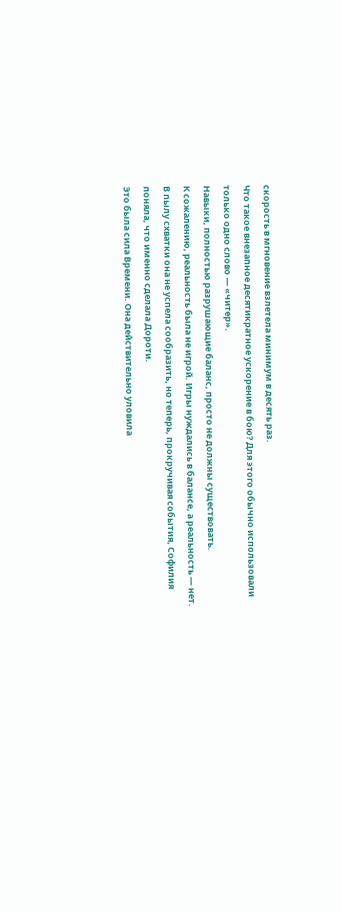скорость в мгновение взлетела минимум в десять раз.
Что такое внезапное десятикратное ускорение в бою? Для этого обычно использовали только одно слово — «читер».
Навыки, полностью разрушающие баланс, просто не должны существовать.
К сожалению, реальность была не игрой. Игры нуждались в балансе, а реальность — нет.
В пылу схватки она не успела сообразить, но теперь, прокручивая события, Софилия поняла, что именно сделала Дороти.
Это была сила Времени. Она действительно уловила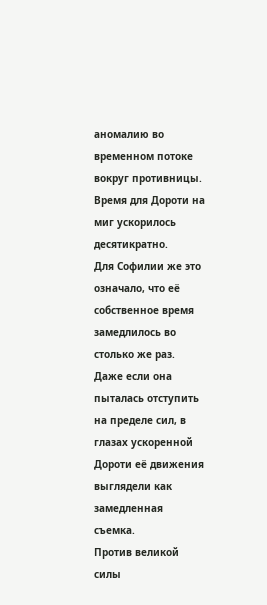аномалию во временном потоке вокруг противницы. Время для Дороти на миг ускорилось десятикратно.
Для Софилии же это означало, что её собственное время замедлилось во столько же раз. Даже если она пыталась отступить на пределе сил, в глазах ускоренной Дороти её движения выглядели как замедленная съемка.
Против великой силы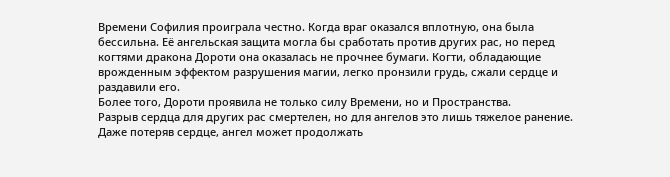Времени Софилия проиграла честно. Когда враг оказался вплотную, она была бессильна. Её ангельская защита могла бы сработать против других рас, но перед когтями дракона Дороти она оказалась не прочнее бумаги. Когти, обладающие врожденным эффектом разрушения магии, легко пронзили грудь, сжали сердце и раздавили его.
Более того, Дороти проявила не только силу Времени, но и Пространства.
Разрыв сердца для других рас смертелен, но для ангелов это лишь тяжелое ранение. Даже потеряв сердце, ангел может продолжать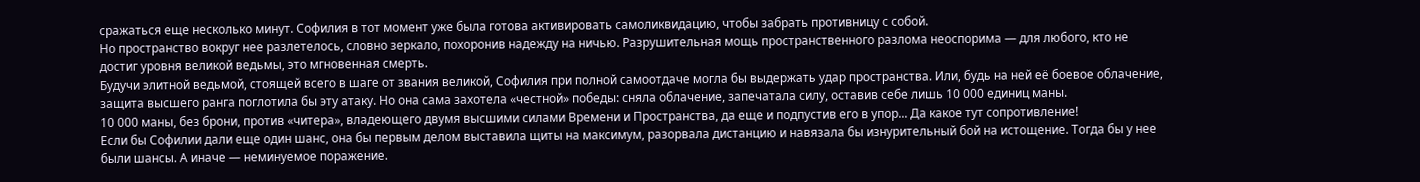сражаться еще несколько минут. Софилия в тот момент уже была готова активировать самоликвидацию, чтобы забрать противницу с собой.
Но пространство вокруг нее разлетелось, словно зеркало, похоронив надежду на ничью. Разрушительная мощь пространственного разлома неоспорима — для любого, кто не достиг уровня великой ведьмы, это мгновенная смерть.
Будучи элитной ведьмой, стоящей всего в шаге от звания великой, Софилия при полной самоотдаче могла бы выдержать удар пространства. Или, будь на ней её боевое облачение, защита высшего ранга поглотила бы эту атаку. Но она сама захотела «честной» победы: сняла облачение, запечатала силу, оставив себе лишь 10 000 единиц маны.
10 000 маны, без брони, против «читера», владеющего двумя высшими силами Времени и Пространства, да еще и подпустив его в упор... Да какое тут сопротивление!
Если бы Софилии дали еще один шанс, она бы первым делом выставила щиты на максимум, разорвала дистанцию и навязала бы изнурительный бой на истощение. Тогда бы у нее были шансы. А иначе — неминуемое поражение.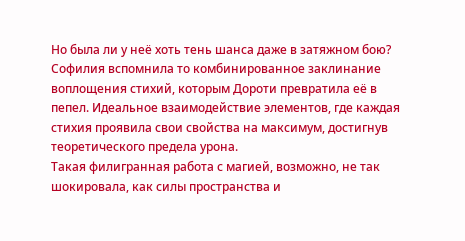Но была ли у неё хоть тень шанса даже в затяжном бою?
Софилия вспомнила то комбинированное заклинание воплощения стихий, которым Дороти превратила её в пепел. Идеальное взаимодействие элементов, где каждая стихия проявила свои свойства на максимум, достигнув теоретического предела урона.
Такая филигранная работа с магией, возможно, не так шокировала, как силы пространства и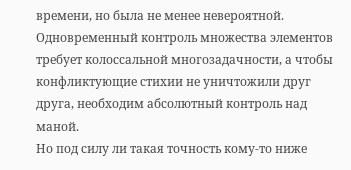времени, но была не менее невероятной. Одновременный контроль множества элементов требует колоссальной многозадачности, а чтобы конфликтующие стихии не уничтожили друг друга, необходим абсолютный контроль над маной.
Но под силу ли такая точность кому-то ниже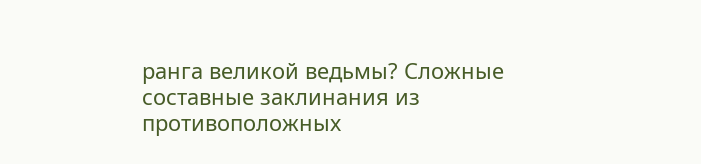ранга великой ведьмы? Сложные составные заклинания из противоположных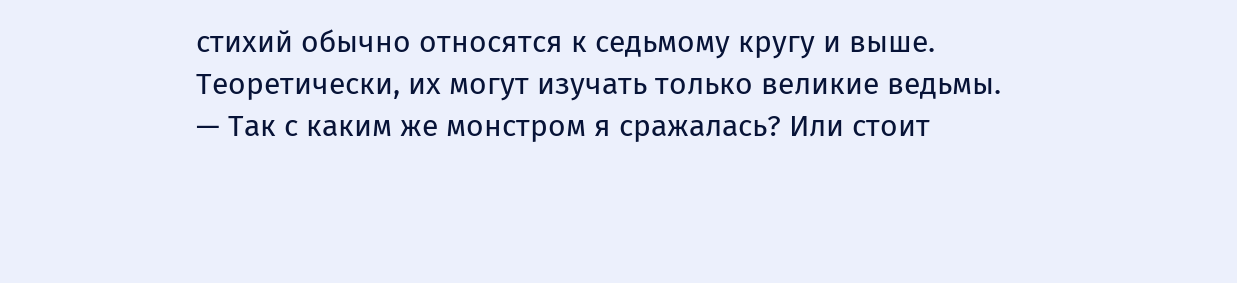стихий обычно относятся к седьмому кругу и выше. Теоретически, их могут изучать только великие ведьмы.
— Так с каким же монстром я сражалась? Или стоит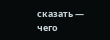сказать — чего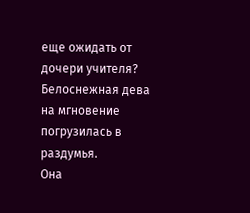еще ожидать от дочери учителя?
Белоснежная дева на мгновение погрузилась в раздумья.
Она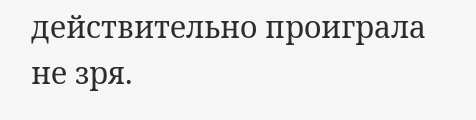действительно проиграла не зря.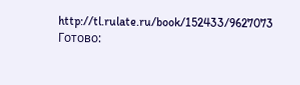http://tl.rulate.ru/book/152433/9627073
Готово: